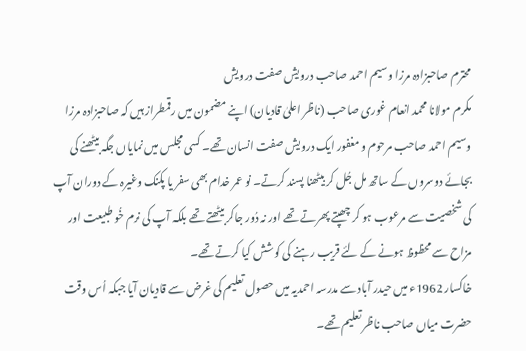محترم صاحبزادہ مرزا وسیم احمد صاحب درویش صفت درویش
مکرم مولانا محمد انعام غوری صاحب (ناظر اعلیٰ قادیان) اپنے مضمون میں رقمطراز ہیں کہ صاحبزادہ مرزا وسیم احمد صاحب مرحوم و مغفور ایک درویش صفت انسان تھے۔ کسی مجلس میں نمایاں جگہ بیٹھنے کی بجائے دوسروں کے ساتھ مل جُل کر بیٹھنا پسند کرتے۔ نو عمر خدام بھی سفر یا پکنک وغیرہ کے دوران آپ کی شخصیت سے مرعوب ہو کر چھپتے پھرتے تھے اور نہ دُور جاکر بیٹھتے تھے بلکہ آپ کی نرم خُو طبیعت اور مزاح سے محظوظ ہونے کے لئے قریب رہنے کی کوشش کیا کرتے تھے۔
خاکسار 1962ء میں حیدر آباد سے مدرسہ احمدیہ میں حصول تعلیم کی غرض سے قادیان آیا جبکہ اُس وقت حضرت میاں صاحب ناظر تعلیم تھے۔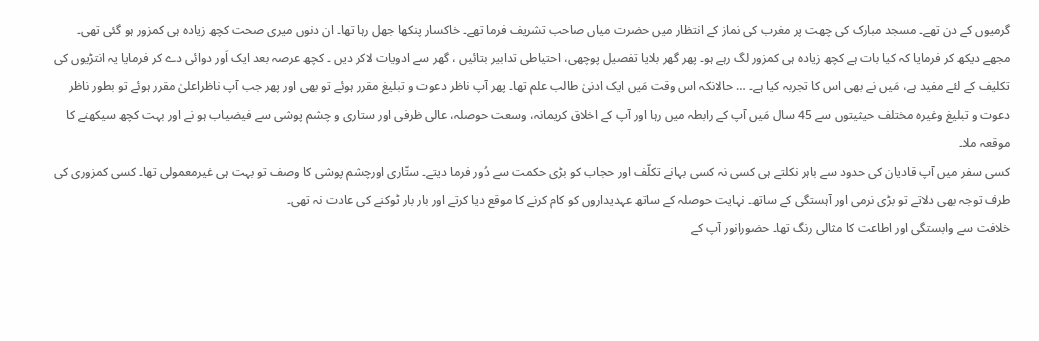گرمیوں کے دن تھے۔ مسجد مبارک کی چھت پر مغرب کی نماز کے انتظار میں حضرت میاں صاحب تشریف فرما تھے۔ خاکسار پنکھا جھل رہا تھا۔ ان دنوں میری صحت کچھ زیادہ ہی کمزور ہو گئی تھی۔ مجھے دیکھ کر فرمایا کہ کیا بات ہے کچھ زیادہ ہی کمزور لگ رہے ہو۔ پھر گھر بلایا تفصیل پوچھی، احتیاطی تدابیر بتائیں ، گھر سے ادویات لاکر دیں ۔ کچھ عرصہ بعد ایک اَور دوائی دے کر فرمایا یہ انتڑیوں کی تکلیف کے لئے مفید ہے، مَیں نے بھی اس کا تجربہ کیا ہے۔ … حالانکہ اس وقت مَیں ایک ادنیٰ طالب علم تھا۔ پھر آپ ناظر دعوت و تبلیغ مقرر ہوئے تو بھی اور پھر جب آپ ناظراعلیٰ مقرر ہوئے تو بطور ناظر دعوت و تبلیغ وغیرہ مختلف حیثیتوں سے 45 سال مَیں آپ کے رابطہ میں رہا اور آپ کے اخلاق کریمانہ، وسعت حوصلہ، عالی ظرفی اور ستاری و چشم پوشی سے فیضیاب ہو نے اور بہت کچھ سیکھنے کا موقعہ ملا۔
کسی سفر میں آپ قادیان کی حدود سے باہر نکلتے ہی کسی نہ کسی بہانے تکلّف اور حجاب کو بڑی حکمت سے دُور فرما دیتے۔ ستّاری اورچشم پوشی کا وصف تو بہت ہی غیرمعمولی تھا۔ کسی کمزوری کی طرف توجہ بھی دلاتے تو بڑی نرمی اور آہستگی کے ساتھ۔ نہایت حوصلہ کے ساتھ عہدیداروں کو کام کرنے کا موقع دیا کرتے اور بار بار ٹوکنے کی عادت نہ تھی۔
خلافت سے وابستگی اور اطاعت کا مثالی رنگ تھا۔ حضورانور آپ کے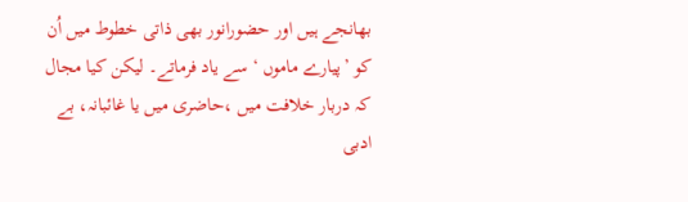بھانجے ہیں اور حضورانور بھی ذاتی خطوط میں اُن کو ’پیارے ماموں ‘ سے یاد فرماتے۔ لیکن کیا مجال کہ دربار خلافت میں ،حاضری میں یا غائبانہ، بے ادبی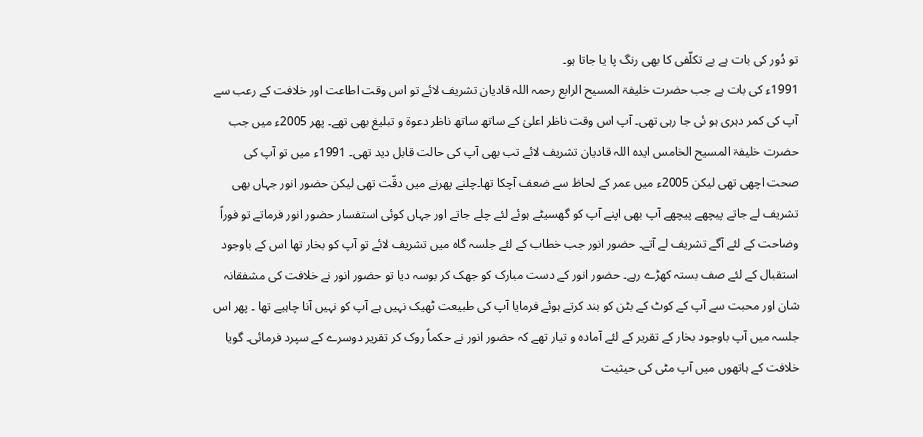تو دُور کی بات ہے بے تکلّفی کا بھی رنگ پا یا جاتا ہو۔
1991ء کی بات ہے جب حضرت خلیفۃ المسیح الرابع رحمہ اللہ قادیان تشریف لائے تو اس وقت اطاعت اور خلافت کے رعب سے آپ کی کمر دہری ہو ئی جا رہی تھی۔ آپ اس وقت ناظر اعلیٰ کے ساتھ ساتھ ناظر دعوۃ و تبلیغ بھی تھے۔ پھر 2005ء میں جب حضرت خلیفۃ المسیح الخامس ایدہ اللہ قادیان تشریف لائے تب بھی آپ کی حالت قابل دید تھی۔ 1991ء میں تو آپ کی صحت اچھی تھی لیکن 2005ء میں عمر کے لحاظ سے ضعف آچکا تھا۔چلنے پھرنے میں دقّت تھی لیکن حضور انور جہاں بھی تشریف لے جاتے پیچھے پیچھے آپ بھی اپنے آپ کو گھسیٹے ہوئے لئے چلے جاتے اور جہاں کوئی استفسار حضور انور فرماتے تو فوراً وضاحت کے لئے آگے تشریف لے آتے۔ حضور انور جب خطاب کے لئے جلسہ گاہ میں تشریف لائے تو آپ کو بخار تھا اس کے باوجود استقبال کے لئے صف بستہ کھڑے رہے۔ حضور انور کے دست مبارک کو جھک کر بوسہ دیا تو حضور انور نے خلافت کی مشفقانہ شان اور محبت سے آپ کے کوٹ کے بٹن کو بند کرتے ہوئے فرمایا آپ کی طبیعت ٹھیک نہیں ہے آپ کو نہیں آنا چاہیے تھا ۔ پھر اس جلسہ میں آپ باوجود بخار کے تقریر کے لئے آمادہ و تیار تھے کہ حضور انور نے حکماً روک کر تقریر دوسرے کے سپرد فرمائی۔ گویا خلافت کے ہاتھوں میں آپ مٹی کی حیثیت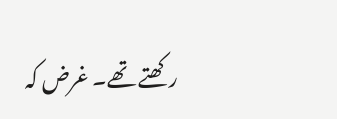رکھتے تھے۔ غرض کہ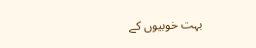بہت خوبیوں کے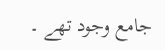جامع وجود تھے ۔